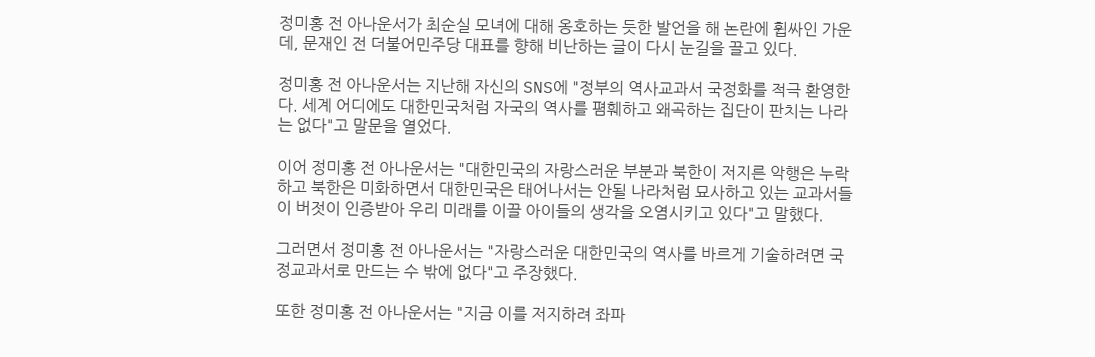정미홍 전 아나운서가 최순실 모녀에 대해 옹호하는 듯한 발언을 해 논란에 휩싸인 가운데, 문재인 전 더불어민주당 대표를 향해 비난하는 글이 다시 눈길을 끌고 있다.

정미홍 전 아나운서는 지난해 자신의 SNS에 "정부의 역사교과서 국정화를 적극 환영한다. 세계 어디에도 대한민국처럼 자국의 역사를 폄훼하고 왜곡하는 집단이 판치는 나라는 없다"고 말문을 열었다.

이어 정미홍 전 아나운서는 "대한민국의 자랑스러운 부분과 북한이 저지른 악행은 누락하고 북한은 미화하면서 대한민국은 태어나서는 안될 나라처럼 묘사하고 있는 교과서들이 버젓이 인증받아 우리 미래를 이끌 아이들의 생각을 오염시키고 있다"고 말했다.

그러면서 정미홍 전 아나운서는 "자랑스러운 대한민국의 역사를 바르게 기술하려면 국정교과서로 만드는 수 밖에 없다"고 주장했다.

또한 정미홍 전 아나운서는 "지금 이를 저지하려 좌파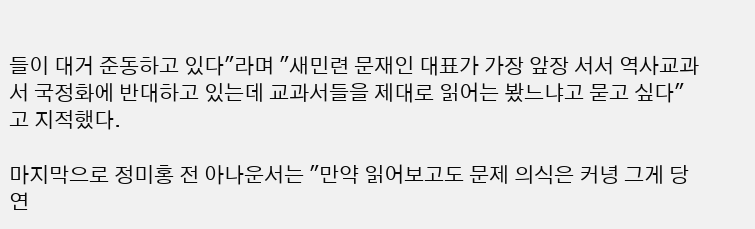들이 대거 준동하고 있다"라며 "새민련 문재인 대표가 가장 앞장 서서 역사교과서 국정화에 반대하고 있는데 교과서들을 제대로 읽어는 봤느냐고 묻고 싶다"고 지적했다.

마지막으로 정미홍 전 아나운서는 "만약 읽어보고도 문제 의식은 커녕 그게 당연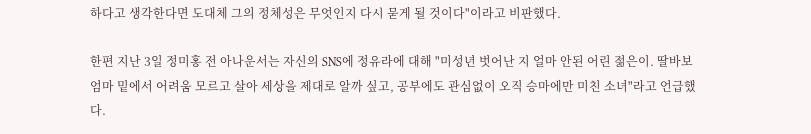하다고 생각한다면 도대체 그의 정체성은 무엇인지 다시 묻게 될 것이다"이라고 비판했다.

한편 지난 3일 정미홍 전 아나운서는 자신의 SNS에 정유라에 대해 "미성년 벗어난 지 얼마 안된 어린 젊은이. 딸바보 엄마 밑에서 어려움 모르고 살아 세상을 제대로 알까 싶고, 공부에도 관심없이 오직 승마에만 미친 소녀"라고 언급했다.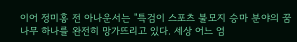이어 정미홍 전 아나운서는 "특검이 스포츠 불모지 승마 분야의 꿈나무 하나를 완전히 망가뜨리고 있다. 세상 어느 엄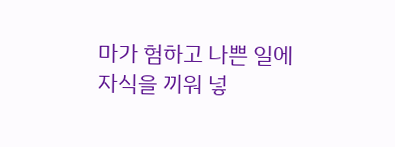마가 험하고 나쁜 일에 자식을 끼워 넣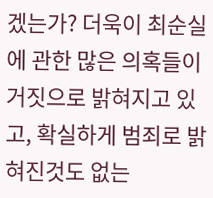겠는가? 더욱이 최순실에 관한 많은 의혹들이 거짓으로 밝혀지고 있고, 확실하게 범죄로 밝혀진것도 없는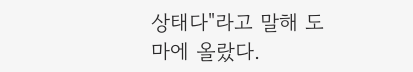상태다"라고 말해 도마에 올랐다.